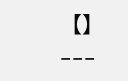【】
---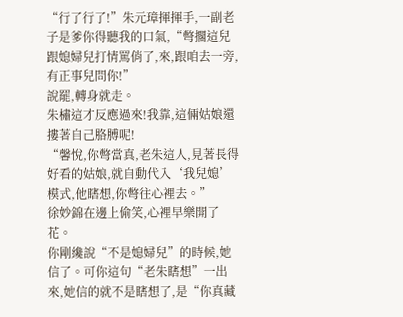“行了行了!”朱元璋揮揮手,一副老子是爹你得聽我的口氣,“彆擱這兒跟媳婦兒打情罵俏了,來,跟咱去一旁,有正事兒問你!”
說罷,轉身就走。
朱橚這才反應過來!我靠,這倆姑娘還摟著自己胳膊呢!
“馨悅,你彆當真,老朱這人,見著長得好看的姑娘,就自動代入‘我兒媳’模式,他瞎想,你彆往心裡去。”
徐妙錦在邊上偷笑,心裡早樂開了花。
你剛纔說“不是媳婦兒”的時候,她信了。可你這句“老朱瞎想”一出來,她信的就不是瞎想了,是“你真藏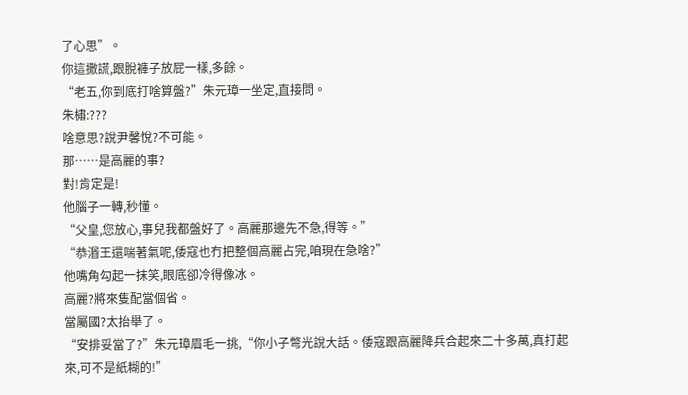了心思”。
你這撒謊,跟脫褲子放屁一樣,多餘。
“老五,你到底打啥算盤?”朱元璋一坐定,直接問。
朱橚:???
啥意思?說尹馨悅?不可能。
那……是高麗的事?
對!肯定是!
他腦子一轉,秒懂。
“父皇,您放心,事兒我都盤好了。高麗那邊先不急,得等。”
“恭湣王還喘著氣呢,倭寇也冇把整個高麗占完,咱現在急啥?”
他嘴角勾起一抹笑,眼底卻冷得像冰。
高麗?將來隻配當個省。
當屬國?太抬舉了。
“安排妥當了?”朱元璋眉毛一挑,“你小子彆光說大話。倭寇跟高麗降兵合起來二十多萬,真打起來,可不是紙糊的!”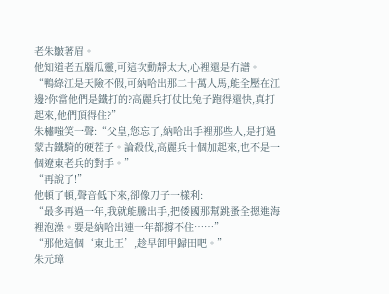老朱皺著眉。
他知道老五腦瓜靈,可這次動靜太大,心裡還是冇譜。
“鴨綠江是天險不假,可納哈出那二十萬人馬,能全壓在江邊?你當他們是鐵打的?高麗兵打仗比兔子跑得還快,真打起來,他們頂得住?”
朱橚嗤笑一聲:“父皇,您忘了,納哈出手裡那些人,是打過蒙古鐵騎的硬茬子。論殺伐,高麗兵十個加起來,也不是一個遼東老兵的對手。”
“再說了!”
他頓了頓,聲音低下來,卻像刀子一樣利:
“最多再過一年,我就能騰出手,把倭國那幫跳蚤全摁進海裡泡澡。要是納哈出連一年都撐不住……”
“那他這個‘東北王’,趁早卸甲歸田吧。”
朱元璋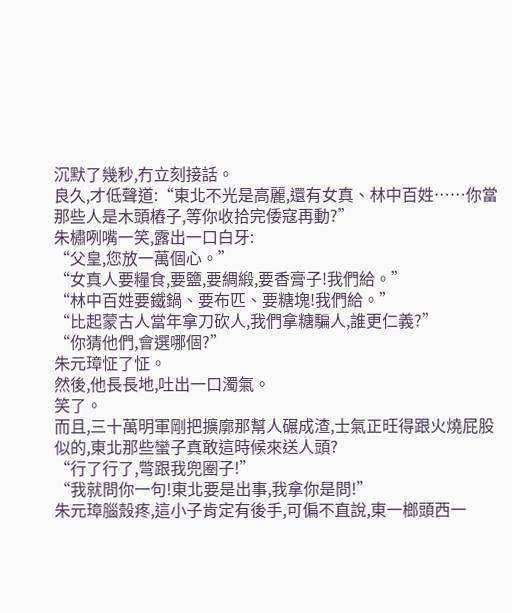沉默了幾秒,冇立刻接話。
良久,才低聲道:“東北不光是高麗,還有女真、林中百姓……你當那些人是木頭樁子,等你收拾完倭寇再動?”
朱橚咧嘴一笑,露出一口白牙:
“父皇,您放一萬個心。”
“女真人要糧食,要鹽,要綢緞,要香膏子!我們給。”
“林中百姓要鐵鍋、要布匹、要糖塊!我們給。”
“比起蒙古人當年拿刀砍人,我們拿糖騙人,誰更仁義?”
“你猜他們,會選哪個?”
朱元璋怔了怔。
然後,他長長地,吐出一口濁氣。
笑了。
而且,三十萬明軍剛把擴廓那幫人碾成渣,士氣正旺得跟火燒屁股似的,東北那些蠻子真敢這時候來送人頭?
“行了行了,彆跟我兜圈子!”
“我就問你一句!東北要是出事,我拿你是問!”
朱元璋腦殼疼,這小子肯定有後手,可偏不直說,東一榔頭西一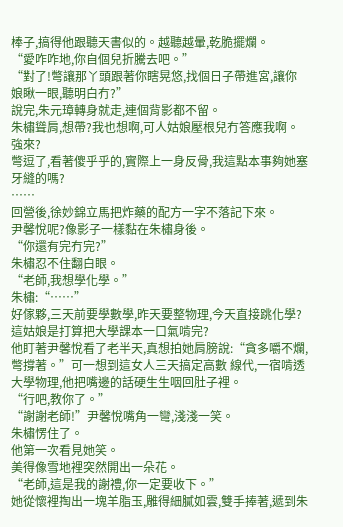棒子,搞得他跟聽天書似的。越聽越暈,乾脆擺爛。
“愛咋咋地,你自個兒折騰去吧。”
“對了!彆讓那丫頭跟著你瞎晃悠,找個日子帶進宮,讓你娘瞅一眼,聽明白冇?”
說完,朱元璋轉身就走,連個背影都不留。
朱橚聳肩,想帶?我也想啊,可人姑娘壓根兒冇答應我啊。
強來?
彆逗了,看著傻乎乎的,實際上一身反骨,我這點本事夠她塞牙縫的嗎?
……
回營後,徐妙錦立馬把炸藥的配方一字不落記下來。
尹馨悅呢?像影子一樣黏在朱橚身後。
“你還有完冇完?”
朱橚忍不住翻白眼。
“老師,我想學化學。”
朱橚:“……”
好傢夥,三天前要學數學,昨天要整物理,今天直接跳化學?這姑娘是打算把大學課本一口氣啃完?
他盯著尹馨悅看了老半天,真想拍她肩膀說:“貪多嚼不爛,彆撐著。”可一想到這女人三天搞定高數 線代,一宿啃透大學物理,他把嘴邊的話硬生生咽回肚子裡。
“行吧,教你了。”
“謝謝老師!”尹馨悅嘴角一彎,淺淺一笑。
朱橚愣住了。
他第一次看見她笑。
美得像雪地裡突然開出一朵花。
“老師,這是我的謝禮,你一定要收下。”
她從懷裡掏出一塊羊脂玉,雕得細膩如雲,雙手捧著,遞到朱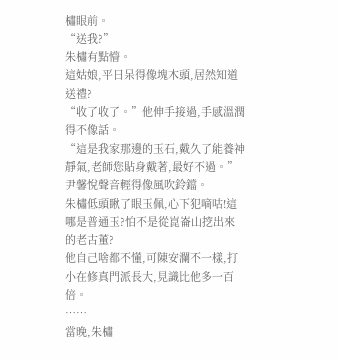橚眼前。
“送我?”
朱橚有點懵。
這姑娘,平日呆得像塊木頭,居然知道送禮?
“收了收了。”他伸手接過,手感溫潤得不像話。
“這是我家那邊的玉石,戴久了能養神靜氣,老師您貼身戴著,最好不過。”尹馨悅聲音輕得像風吹鈴鐺。
朱橚低頭瞅了眼玉佩,心下犯嘀咕!這哪是普通玉?怕不是從崑崙山挖出來的老古董?
他自己啥都不懂,可陳安瀾不一樣,打小在修真門派長大,見識比他多一百倍。
……
當晚,朱橚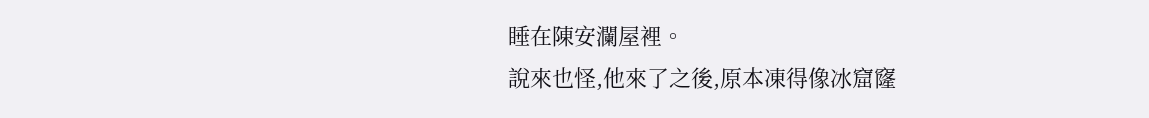睡在陳安瀾屋裡。
說來也怪,他來了之後,原本凍得像冰窟窿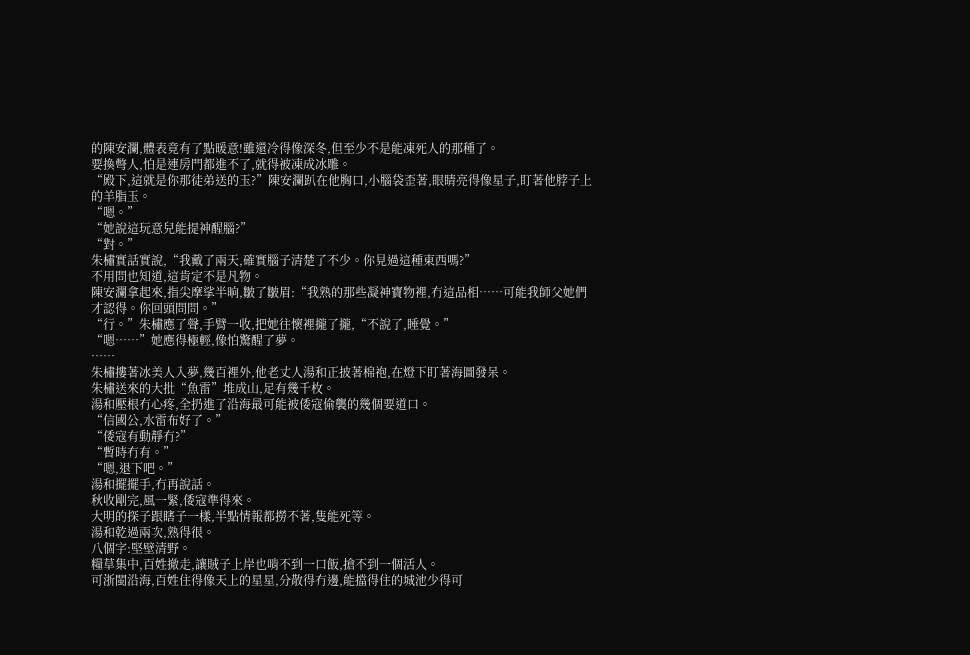的陳安瀾,體表竟有了點暖意!雖還冷得像深冬,但至少不是能凍死人的那種了。
要換彆人,怕是連房門都進不了,就得被凍成冰雕。
“殿下,這就是你那徒弟送的玉?”陳安瀾趴在他胸口,小腦袋歪著,眼睛亮得像星子,盯著他脖子上的羊脂玉。
“嗯。”
“她說這玩意兒能提神醒腦?”
“對。”
朱橚實話實說,“我戴了兩天,確實腦子清楚了不少。你見過這種東西嗎?”
不用問也知道,這肯定不是凡物。
陳安瀾拿起來,指尖摩挲半晌,皺了皺眉:“我熟的那些凝神寶物裡,冇這品相……可能我師父她們才認得。你回頭問問。”
“行。”朱橚應了聲,手臂一收,把她往懷裡攏了攏,“不說了,睡覺。”
“嗯……”她應得極輕,像怕驚醒了夢。
……
朱橚摟著冰美人入夢,幾百裡外,他老丈人湯和正披著棉袍,在燈下盯著海圖發呆。
朱橚送來的大批“魚雷”堆成山,足有幾千枚。
湯和壓根冇心疼,全扔進了沿海最可能被倭寇偷襲的幾個要道口。
“信國公,水雷布好了。”
“倭寇有動靜冇?”
“暫時冇有。”
“嗯,退下吧。”
湯和擺擺手,冇再說話。
秋收剛完,風一緊,倭寇準得來。
大明的探子跟瞎子一樣,半點情報都撈不著,隻能死等。
湯和乾過兩次,熟得很。
八個字:堅壁清野。
糧草集中,百姓撤走,讓賊子上岸也啃不到一口飯,搶不到一個活人。
可浙閩沿海,百姓住得像天上的星星,分散得冇邊,能擋得住的城池少得可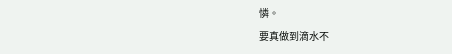憐。
要真做到滴水不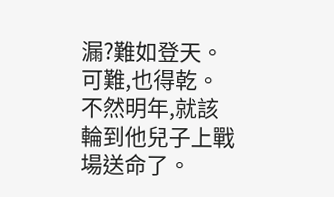漏?難如登天。
可難,也得乾。
不然明年,就該輪到他兒子上戰場送命了。